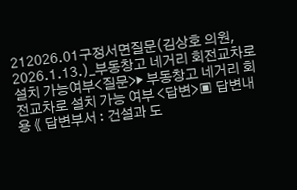212026.01구정서면질문(김상호 의원, 2026.1.13.)_부동창고 네거리 회전교차로 설치 가능여부<질문>‣ 부동창고 네거리 회전교차로 설치 가능 여부 <답변>▣ 답변내용 《 답변부서 : 건설과 도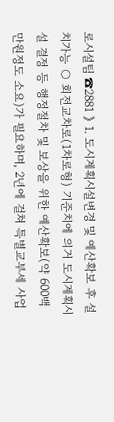로시설팀 ☎2881 》 1. 도시계획시설변경 및 예산확보 후 설치가능 ○ 회전교차로(1차로형) 기준치에 의거 도시계획시설 결정 등 행정절차 및 보상을 위한 예산확보(약 600백만원정도 소요)가 필요하며, 2년에 걸쳐 특별교부세 사업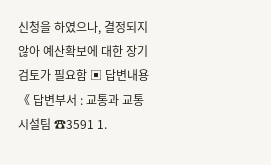신청을 하였으나, 결정되지 않아 예산확보에 대한 장기검토가 필요함 ▣ 답변내용 《 답변부서 : 교통과 교통시설팀 ☎3591 1.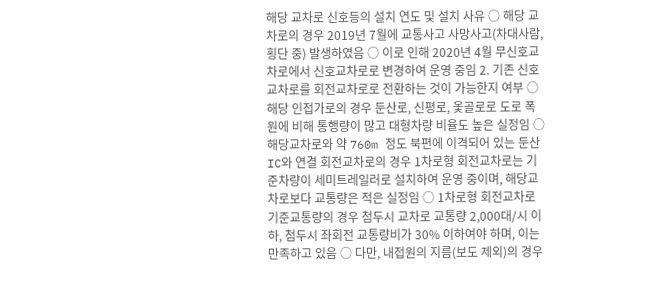해당 교차로 신호등의 설치 연도 및 설치 사유 ○ 해당 교차로의 경우 2019년 7월에 교통사고 사망사고(차대사람, 횡단 중) 발생하였음 ○ 이로 인해 2020년 4월 무신호교차로에서 신호교차로로 변경하여 운영 중임 2. 기존 신호교차로를 회전교차로로 전환하는 것이 가능한지 여부 ○ 해당 인접가로의 경우 둔산로, 신평로, 옻골로로 도로 폭원에 비해 통행량이 많고 대형차량 비율도 높은 실정임 ○ 해당교차로와 약 760m 정도 북편에 이격되어 있는 둔산IC와 연결 회전교차로의 경우 1차로형 회전교차로는 기준차량이 세미트레일러로 설치하여 운영 중이며, 해당교차로보다 교통량은 적은 실정임 ○ 1차로형 회전교차로 기준교통량의 경우 첨두시 교차로 교통량 2,000대/시 이하, 첨두시 좌회전 교통량비가 30% 이하여야 하며, 이는 만족하고 있음 ○ 다만, 내접원의 지름(보도 제외)의 경우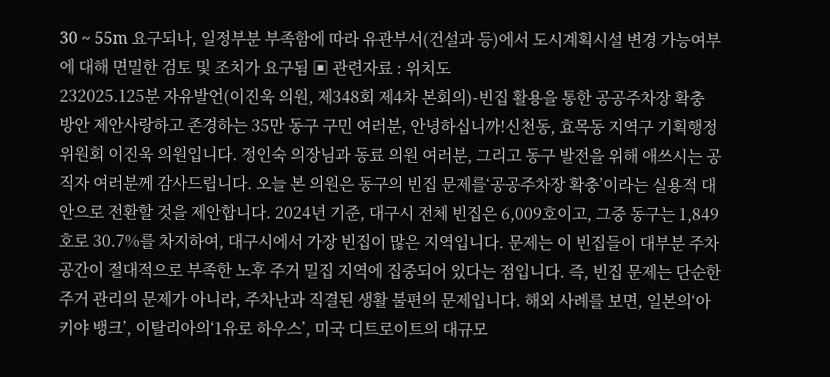30 ~ 55m 요구되나, 일정부분 부족함에 따라 유관부서(건설과 등)에서 도시계획시설 변경 가능여부에 대해 면밀한 검토 및 조치가 요구됨 ▣ 관련자료 : 위치도
232025.125분 자유발언(이진욱 의원, 제348회 제4차 본회의)-빈집 활용을 통한 공공주차장 확충 방안 제안사랑하고 존경하는 35만 동구 구민 여러분, 안녕하십니까!신천동, 효목동 지역구 기획행정위원회 이진욱 의원입니다. 정인숙 의장님과 동료 의원 여러분, 그리고 동구 발전을 위해 애쓰시는 공직자 여러분께 감사드립니다. 오늘 본 의원은 동구의 빈집 문제를‘공공주차장 확충’이라는 실용적 대안으로 전환할 것을 제안합니다. 2024년 기준, 대구시 전체 빈집은 6,009호이고, 그중 동구는 1,849호로 30.7%를 차지하여, 대구시에서 가장 빈집이 많은 지역입니다. 문제는 이 빈집들이 대부분 주차 공간이 절대적으로 부족한 노후 주거 밀집 지역에 집중되어 있다는 점입니다. 즉, 빈집 문제는 단순한 주거 관리의 문제가 아니라, 주차난과 직결된 생활 불편의 문제입니다. 해외 사례를 보면, 일본의‘아키야 뱅크’, 이탈리아의‘1유로 하우스’, 미국 디트로이트의 대규모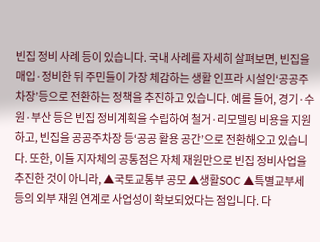빈집 정비 사례 등이 있습니다. 국내 사례를 자세히 살펴보면, 빈집을 매입·정비한 뒤 주민들이 가장 체감하는 생활 인프라 시설인‘공공주차장’등으로 전환하는 정책을 추진하고 있습니다. 예를 들어, 경기·수원·부산 등은 빈집 정비계획을 수립하여 철거·리모델링 비용을 지원하고, 빈집을 공공주차장 등‘공공 활용 공간’으로 전환해오고 있습니다. 또한, 이들 지자체의 공통점은 자체 재원만으로 빈집 정비사업을 추진한 것이 아니라, ▲국토교통부 공모 ▲생활SOC ▲특별교부세 등의 외부 재원 연계로 사업성이 확보되었다는 점입니다. 다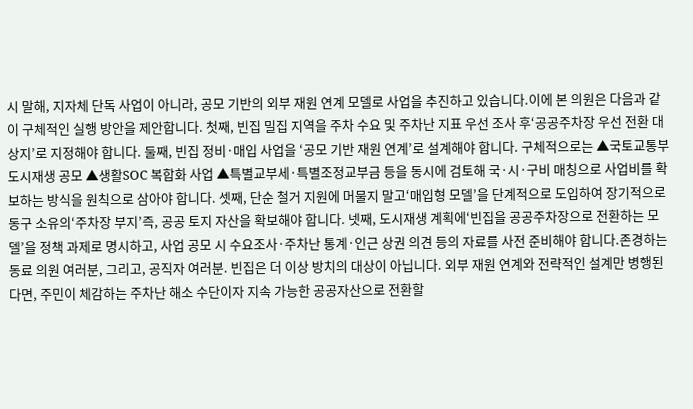시 말해, 지자체 단독 사업이 아니라, 공모 기반의 외부 재원 연계 모델로 사업을 추진하고 있습니다.이에 본 의원은 다음과 같이 구체적인 실행 방안을 제안합니다. 첫째, 빈집 밀집 지역을 주차 수요 및 주차난 지표 우선 조사 후‘공공주차장 우선 전환 대상지’로 지정해야 합니다. 둘째, 빈집 정비·매입 사업을 ‘공모 기반 재원 연계’로 설계해야 합니다. 구체적으로는 ▲국토교통부 도시재생 공모 ▲생활SOC 복합화 사업 ▲특별교부세·특별조정교부금 등을 동시에 검토해 국·시·구비 매칭으로 사업비를 확보하는 방식을 원칙으로 삼아야 합니다. 셋째, 단순 철거 지원에 머물지 말고‘매입형 모델’을 단계적으로 도입하여 장기적으로 동구 소유의‘주차장 부지’즉, 공공 토지 자산을 확보해야 합니다. 넷째, 도시재생 계획에‘빈집을 공공주차장으로 전환하는 모델’을 정책 과제로 명시하고, 사업 공모 시 수요조사·주차난 통계·인근 상권 의견 등의 자료를 사전 준비해야 합니다.존경하는 동료 의원 여러분, 그리고, 공직자 여러분. 빈집은 더 이상 방치의 대상이 아닙니다. 외부 재원 연계와 전략적인 설계만 병행된다면, 주민이 체감하는 주차난 해소 수단이자 지속 가능한 공공자산으로 전환할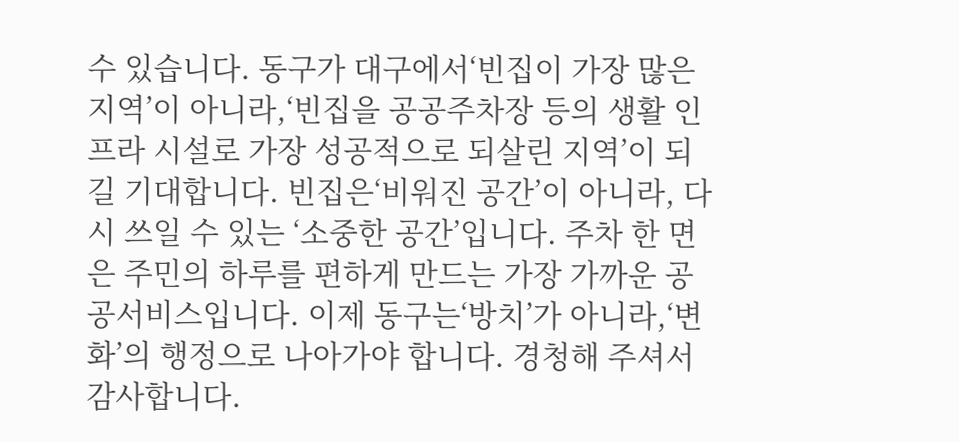수 있습니다. 동구가 대구에서‘빈집이 가장 많은 지역’이 아니라,‘빈집을 공공주차장 등의 생활 인프라 시설로 가장 성공적으로 되살린 지역’이 되길 기대합니다. 빈집은‘비워진 공간’이 아니라, 다시 쓰일 수 있는 ‘소중한 공간’입니다. 주차 한 면은 주민의 하루를 편하게 만드는 가장 가까운 공공서비스입니다. 이제 동구는‘방치’가 아니라,‘변화’의 행정으로 나아가야 합니다. 경청해 주셔서 감사합니다.